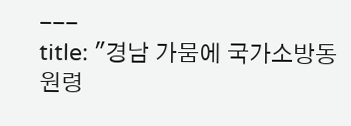---
title: "경남 가뭄에 국가소방동원령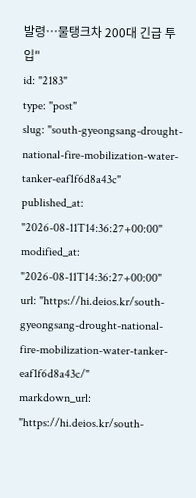발령…물탱크차 200대 긴급 투입"
id: "2183"
type: "post"
slug: "south-gyeongsang-drought-national-fire-mobilization-water-tanker-eaf1f6d8a43c"
published_at: "2026-08-11T14:36:27+00:00"
modified_at: "2026-08-11T14:36:27+00:00"
url: "https://hi.deios.kr/south-gyeongsang-drought-national-fire-mobilization-water-tanker-eaf1f6d8a43c/"
markdown_url: "https://hi.deios.kr/south-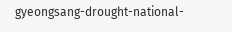gyeongsang-drought-national-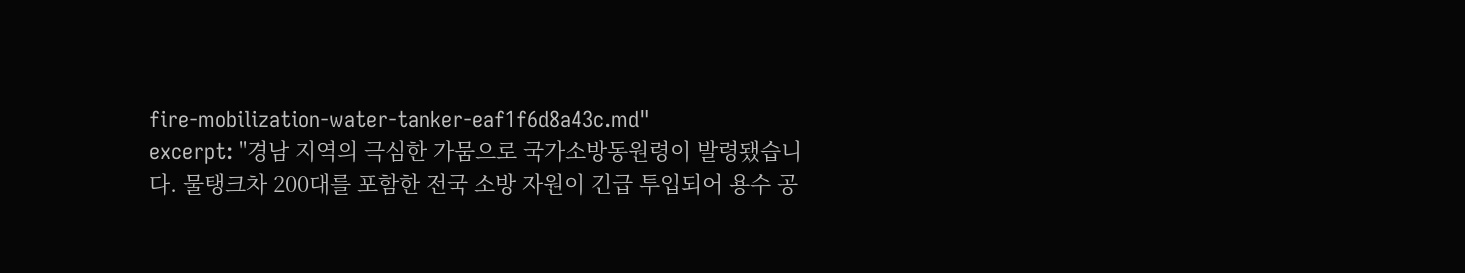fire-mobilization-water-tanker-eaf1f6d8a43c.md"
excerpt: "경남 지역의 극심한 가뭄으로 국가소방동원령이 발령됐습니다. 물탱크차 200대를 포함한 전국 소방 자원이 긴급 투입되어 용수 공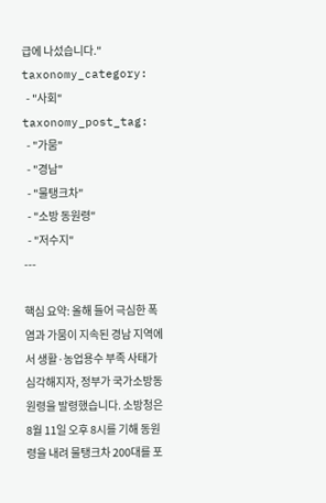급에 나섰습니다."
taxonomy_category:
  - "사회"
taxonomy_post_tag:
  - "가뭄"
  - "경남"
  - "물탱크차"
  - "소방 동원령"
  - "저수지"
---

핵심 요약: 올해 들어 극심한 폭염과 가뭄이 지속된 경남 지역에서 생활·농업용수 부족 사태가 심각해지자, 정부가 국가소방동원령을 발령했습니다. 소방청은 8월 11일 오후 8시를 기해 동원령을 내려 물탱크차 200대를 포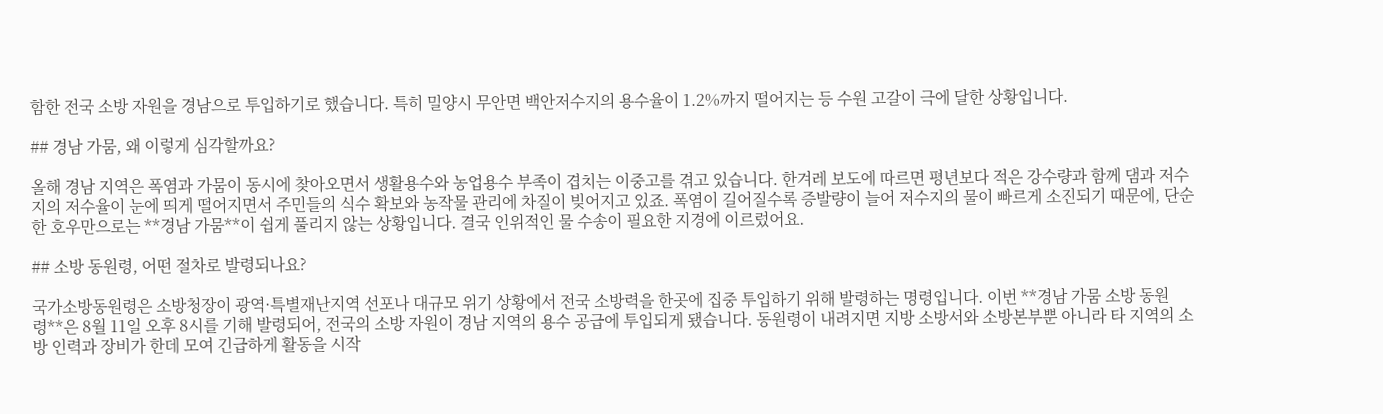함한 전국 소방 자원을 경남으로 투입하기로 했습니다. 특히 밀양시 무안면 백안저수지의 용수율이 1.2%까지 떨어지는 등 수원 고갈이 극에 달한 상황입니다.

## 경남 가뭄, 왜 이렇게 심각할까요?

올해 경남 지역은 폭염과 가뭄이 동시에 찾아오면서 생활용수와 농업용수 부족이 겹치는 이중고를 겪고 있습니다. 한겨레 보도에 따르면 평년보다 적은 강수량과 함께 댐과 저수지의 저수율이 눈에 띄게 떨어지면서 주민들의 식수 확보와 농작물 관리에 차질이 빚어지고 있죠. 폭염이 길어질수록 증발량이 늘어 저수지의 물이 빠르게 소진되기 때문에, 단순한 호우만으로는 **경남 가뭄**이 쉽게 풀리지 않는 상황입니다. 결국 인위적인 물 수송이 필요한 지경에 이르렀어요.

## 소방 동원령, 어떤 절차로 발령되나요?

국가소방동원령은 소방청장이 광역·특별재난지역 선포나 대규모 위기 상황에서 전국 소방력을 한곳에 집중 투입하기 위해 발령하는 명령입니다. 이번 **경남 가뭄 소방 동원령**은 8월 11일 오후 8시를 기해 발령되어, 전국의 소방 자원이 경남 지역의 용수 공급에 투입되게 됐습니다. 동원령이 내려지면 지방 소방서와 소방본부뿐 아니라 타 지역의 소방 인력과 장비가 한데 모여 긴급하게 활동을 시작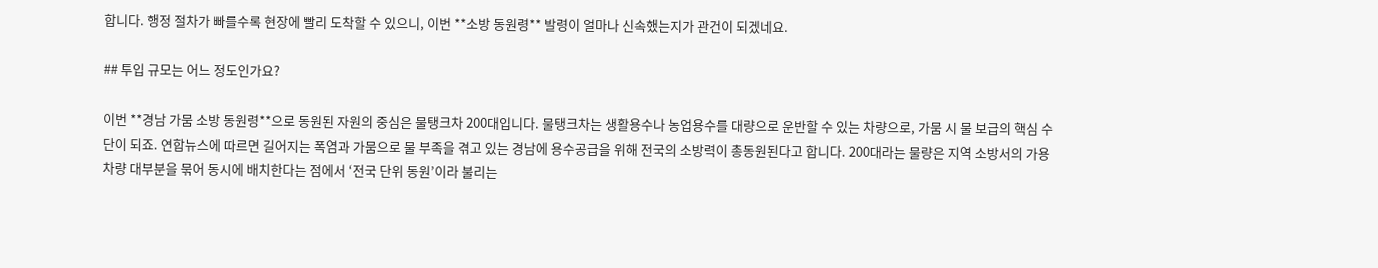합니다. 행정 절차가 빠를수록 현장에 빨리 도착할 수 있으니, 이번 **소방 동원령** 발령이 얼마나 신속했는지가 관건이 되겠네요.

## 투입 규모는 어느 정도인가요?

이번 **경남 가뭄 소방 동원령**으로 동원된 자원의 중심은 물탱크차 200대입니다. 물탱크차는 생활용수나 농업용수를 대량으로 운반할 수 있는 차량으로, 가뭄 시 물 보급의 핵심 수단이 되죠. 연합뉴스에 따르면 길어지는 폭염과 가뭄으로 물 부족을 겪고 있는 경남에 용수공급을 위해 전국의 소방력이 총동원된다고 합니다. 200대라는 물량은 지역 소방서의 가용 차량 대부분을 묶어 동시에 배치한다는 점에서 ‘전국 단위 동원’이라 불리는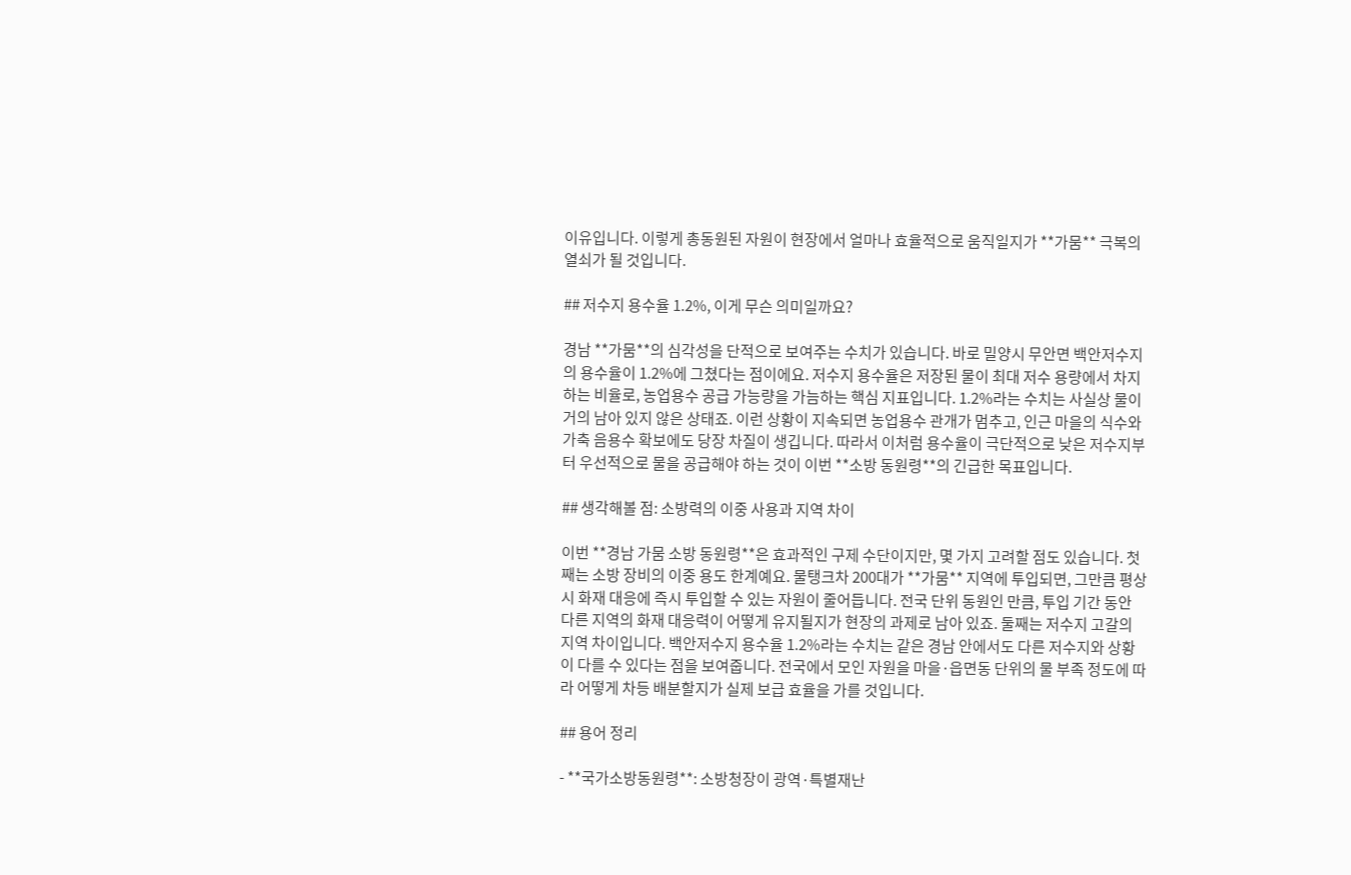이유입니다. 이렇게 총동원된 자원이 현장에서 얼마나 효율적으로 움직일지가 **가뭄** 극복의 열쇠가 될 것입니다.

## 저수지 용수율 1.2%, 이게 무슨 의미일까요?

경남 **가뭄**의 심각성을 단적으로 보여주는 수치가 있습니다. 바로 밀양시 무안면 백안저수지의 용수율이 1.2%에 그쳤다는 점이에요. 저수지 용수율은 저장된 물이 최대 저수 용량에서 차지하는 비율로, 농업용수 공급 가능량을 가늠하는 핵심 지표입니다. 1.2%라는 수치는 사실상 물이 거의 남아 있지 않은 상태죠. 이런 상황이 지속되면 농업용수 관개가 멈추고, 인근 마을의 식수와 가축 음용수 확보에도 당장 차질이 생깁니다. 따라서 이처럼 용수율이 극단적으로 낮은 저수지부터 우선적으로 물을 공급해야 하는 것이 이번 **소방 동원령**의 긴급한 목표입니다.

## 생각해볼 점: 소방력의 이중 사용과 지역 차이

이번 **경남 가뭄 소방 동원령**은 효과적인 구제 수단이지만, 몇 가지 고려할 점도 있습니다. 첫째는 소방 장비의 이중 용도 한계예요. 물탱크차 200대가 **가뭄** 지역에 투입되면, 그만큼 평상시 화재 대응에 즉시 투입할 수 있는 자원이 줄어듭니다. 전국 단위 동원인 만큼, 투입 기간 동안 다른 지역의 화재 대응력이 어떻게 유지될지가 현장의 과제로 남아 있죠. 둘째는 저수지 고갈의 지역 차이입니다. 백안저수지 용수율 1.2%라는 수치는 같은 경남 안에서도 다른 저수지와 상황이 다를 수 있다는 점을 보여줍니다. 전국에서 모인 자원을 마을·읍면동 단위의 물 부족 정도에 따라 어떻게 차등 배분할지가 실제 보급 효율을 가를 것입니다.

## 용어 정리

- **국가소방동원령**: 소방청장이 광역·특별재난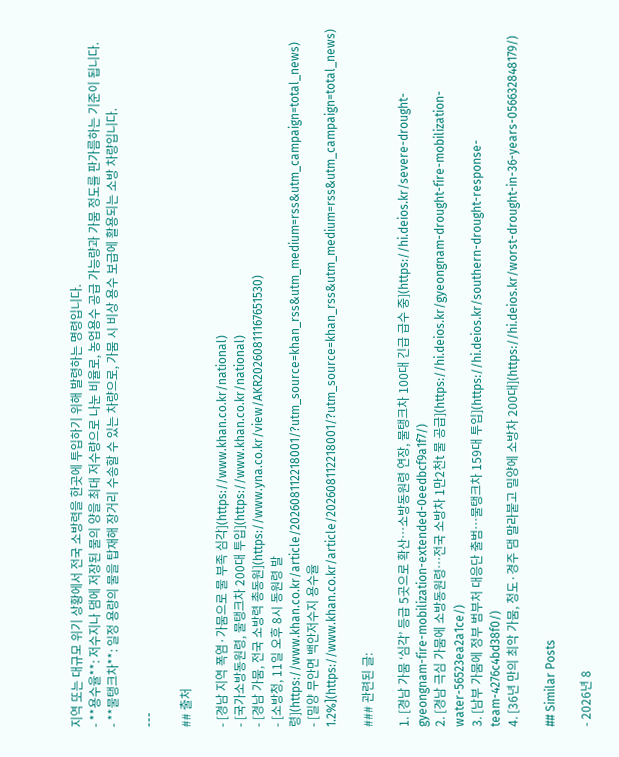지역 또는 대규모 위기 상황에서 전국 소방력을 한곳에 투입하기 위해 발령하는 명령입니다.
- **용수율**: 저수지나 댐에 저장된 물의 양을 최대 저수량으로 나눈 비율로, 농업용수 공급 가능량과 가뭄 정도를 판가름하는 기준이 됩니다.
- **물탱크차**: 일정 용량의 물을 탑재해 장거리 수송할 수 있는 차량으로, 가뭄 시 비상 용수 보급에 활용되는 소방 차량입니다.

---

## 출처

- [경남 지역 폭염·가뭄으로 물 부족 심각](https://www.khan.co.kr/national)
- [국가소방동원령, 물탱크차 200대 투입](https://www.khan.co.kr/national)
- [경남 가뭄, 전국 소방력 총동원](https://www.yna.co.kr/view/AKR20260811167651530)
- [소방청, 11일 오후 8시 동원령 발령](https://www.khan.co.kr/article/202608112218001/?utm_source=khan_rss&utm_medium=rss&utm_campaign=total_news)
- [밀양 무안면 백안저수지 용수율 1.2%](https://www.khan.co.kr/article/202608112218001/?utm_source=khan_rss&utm_medium=rss&utm_campaign=total_news)

### 관련된 글:

1. [경남 가뭄 ‘심각’ 등급 5곳으로 확산…소방동원령 연장, 물탱크차 100대 긴급 급수 중](https://hi.deios.kr/severe-drought-gyeongnam-fire-mobilization-extended-0eedbcf9a1f7/)
2. [경남 극심 가뭄에 소방동원령…전국 소방차 1만2천t 물 공급](https://hi.deios.kr/gyeongnam-drought-fire-mobilization-water-56523ea2a1ce/)
3. [남부 가뭄에 정부 범부처 대응단 출범…물탱크차 159대 투입](https://hi.deios.kr/southern-drought-response-team-4276c4bd38f0/)
4. [36년 만의 최악 가뭄, 청도·경주 댐 말라붙고 밀양에 소방차 200대](https://hi.deios.kr/worst-drought-in-36-years-056632848179/)

## Similar Posts

- 2026년 8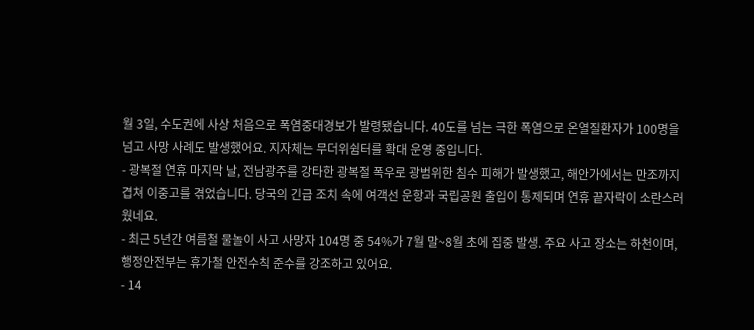월 3일, 수도권에 사상 처음으로 폭염중대경보가 발령됐습니다. 40도를 넘는 극한 폭염으로 온열질환자가 100명을 넘고 사망 사례도 발생했어요. 지자체는 무더위쉼터를 확대 운영 중입니다.
- 광복절 연휴 마지막 날, 전남광주를 강타한 광복절 폭우로 광범위한 침수 피해가 발생했고, 해안가에서는 만조까지 겹쳐 이중고를 겪었습니다. 당국의 긴급 조치 속에 여객선 운항과 국립공원 출입이 통제되며 연휴 끝자락이 소란스러웠네요.
- 최근 5년간 여름철 물놀이 사고 사망자 104명 중 54%가 7월 말~8월 초에 집중 발생. 주요 사고 장소는 하천이며, 행정안전부는 휴가철 안전수칙 준수를 강조하고 있어요.
- 14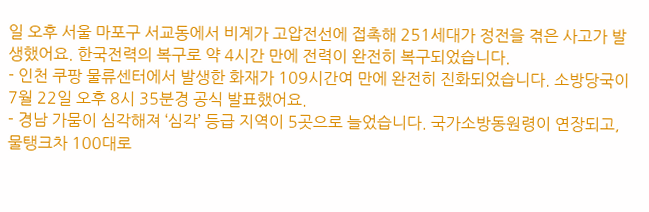일 오후 서울 마포구 서교동에서 비계가 고압전선에 접촉해 251세대가 정전을 겪은 사고가 발생했어요. 한국전력의 복구로 약 4시간 만에 전력이 완전히 복구되었습니다.
- 인천 쿠팡 물류센터에서 발생한 화재가 109시간여 만에 완전히 진화되었습니다. 소방당국이 7월 22일 오후 8시 35분경 공식 발표했어요.
- 경남 가뭄이 심각해져 ‘심각’ 등급 지역이 5곳으로 늘었습니다. 국가소방동원령이 연장되고, 물탱크차 100대로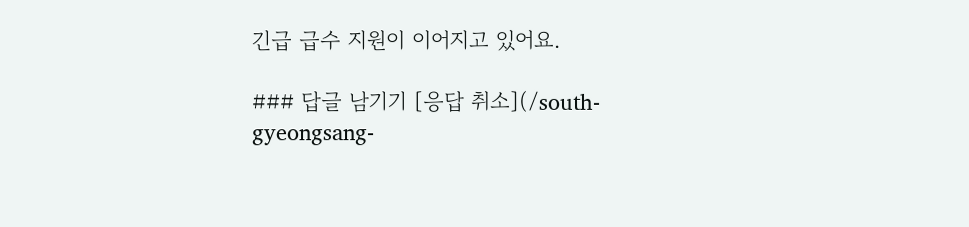긴급 급수 지원이 이어지고 있어요.

### 답글 남기기 [응답 취소](/south-gyeongsang-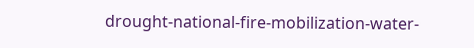drought-national-fire-mobilization-water-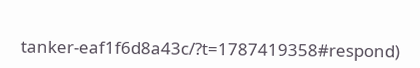tanker-eaf1f6d8a43c/?t=1787419358#respond)